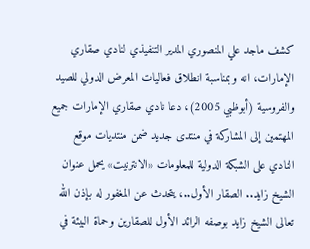كشف ماجد علي المنصوري المدير التنفيذي لنادي صقاري الإمارات، انه وبمناسبة انطلاق فعاليات المعرض الدولي للصيد والفروسية (أبوظبي 2005)، دعا نادي صقاري الإمارات جميع المهتمين إلى المشاركة في منتدى جديد ضمن منتديات موقع النادي على الشبكة الدولية للمعلومات «الانترنيت» يحمل عنوان الشيخ زايد.. الصقار الأول..، يتحدث عن المغفور له بإذن الله تعالى الشيخ زايد بوصفه الرائد الأول للصقارين وحماة البيئة في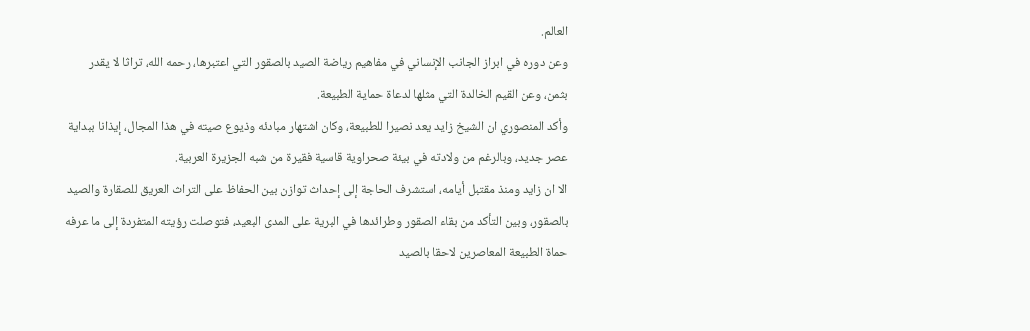العالم.
وعن دوره في ابراز الجانب الإنساني في مفاهيم رياضة الصيد بالصقور التي اعتبرها، رحمه الله، تراثا لا يقدر بثمن، وعن القيم الخالدة التي مثلها لدعاة حماية الطبيعة.
وأكد المنصوري ان الشيخ زايد يعد نصيرا للطبيعة، وكان اشتهار مبادئه وذيوع صيته في هذا المجال، إيذانا ببداية عصر جديد، وبالرغم من ولادته في بيئة صحراوية قاسية فقيرة من شبه الجزيرة العربية.
الا ان زايد ومنذ مقتبل أيامه، استشرف الحاجة إلى إحداث توازن بين الحفاظ على التراث العريق للصقارة والصيد بالصقور، وبين التأكد من بقاء الصقور وطرائدها في البرية على المدى البعيد، فتوصلت رؤيته المتفردة إلى ما عرفه حماة الطبيعة المعاصرين لاحقا بالصيد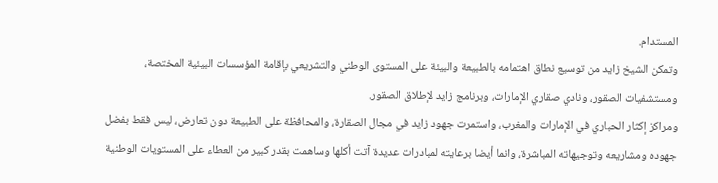المستدام.
وتمكن الشيخ زايد من توسيع نطاق اهتمامه بالطبيعة والبيئة على المستوى الوطني والتشريعي بإقامة المؤسسات البيئية المختصة، ومستشفيات الصقور، ونادي صقاري الإمارات، وبرنامج زايد لإطلاق الصقور.
ومراكز إكثار الحباري في الإمارات والمغرب، واستمرت جهود زايد في مجال الصقارة، والمحافظة على الطبيعة دون تعارض، ليس فقط بفضل جهوده ومشاريعه وتوجيهاته المباشرة، وانما أيضا برعايته لمبادرات عديدة آتت أكلها وساهمت بقدر كبير من العطاء على المستويات الوطنية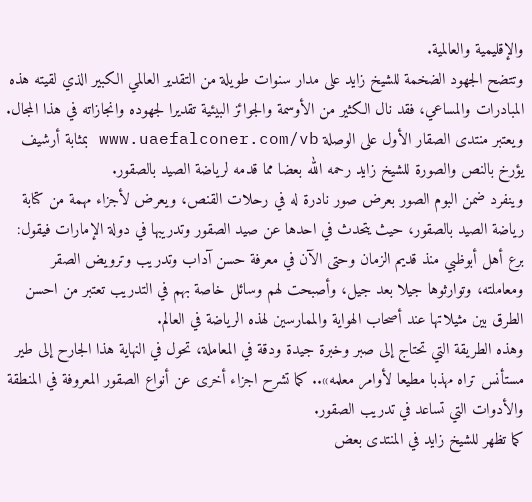والإقليمية والعالمية.
وتتضح الجهود الضخمة للشيخ زايد على مدار سنوات طويلة من التقدير العالمي الكبير الذي لقيته هذه المبادرات والمساعي، فقد نال الكثير من الأوسمة والجوائز البيئية تقديرا لجهوده وانجازاته في هذا المجال.
ويعتبر منتدى الصقار الأول على الوصلة www.uaefalconer.com/vb بمثابة أرشيف يؤرخ بالنص والصورة للشيخ زايد رحمه الله بعضا مما قدمه لرياضة الصيد بالصقور.
وينفرد ضمن البوم الصور بعرض صور نادرة له في رحلات القنص، ويعرض لأجزاء مهمة من كتابة رياضة الصيد بالصقور، حيث يتحدث في احدها عن صيد الصقور وتدريبها في دولة الإمارات فيقول:
برع أهل أبوظبي منذ قديم الزمان وحتى الآن في معرفة حسن آداب وتدريب وترويض الصقر ومعاملته، وتوارثوها جيلا بعد جيل، وأصبحت لهم وسائل خاصة بهم في التدريب تعتبر من احسن الطرق بين مثيلاتها عند أصحاب الهواية والممارسين لهذه الرياضة في العالم.
وهذه الطريقة التي تحتاج إلى صبر وخبرة جيدة ودقة في المعاملة، تحول في النهاية هذا الجارح إلى طير مستأنس تراه مهذبا مطيعا لأوامر معلمه».. كما تشرح اجزاء أخرى عن أنواع الصقور المعروفة في المنطقة والأدوات التي تساعد في تدريب الصقور.
كما تظهر للشيخ زايد في المنتدى بعض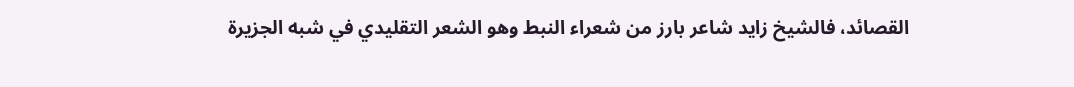القصائد، فالشيخ زايد شاعر بارز من شعراء النبط وهو الشعر التقليدي في شبه الجزيرة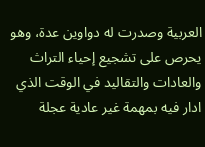العربية وصدرت له دواوين عدة، وهو يحرص على تشجيع إحياء التراث والعادات والتقاليد في الوقت الذي ادار فيه بمهمة غير عادية عجلة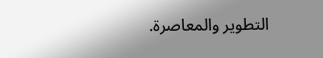التطوير والمعاصرة.